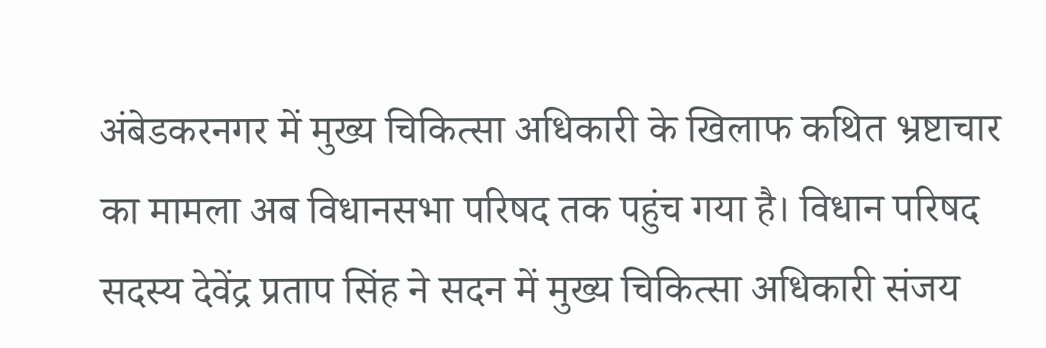अंबेडकरनगर में मुख्य चिकित्सा अधिकारी के खिलाफ कथित भ्रष्टाचार का मामला अब विधानसभा परिषद तक पहुंच गया है। विधान परिषद सदस्य देवेंद्र प्रताप सिंह ने सदन में मुख्य चिकित्सा अधिकारी संजय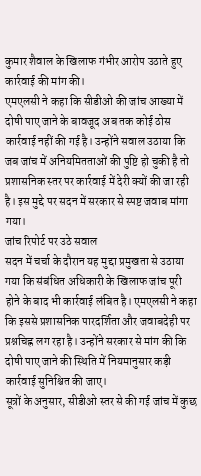कुमार शैवाल के खिलाफ गंभीर आरोप उठाते हुए कार्रवाई की मांग की।
एमएलसी ने कहा कि सीडीओ की जांच आख्या में दोषी पाए जाने के बावजूद अब तक कोई ठोस कार्रवाई नहीं की गई है। उन्होंने सवाल उठाया कि जब जांच में अनियमितताओं की पुष्टि हो चुकी है तो प्रशासनिक स्तर पर कार्रवाई में देरी क्यों की जा रही है। इस मुद्दे पर सदन में सरकार से स्पष्ट जवाब मांगा गया।
जांच रिपोर्ट पर उठे सवाल
सदन में चर्चा के दौरान यह मुद्दा प्रमुखता से उठाया गया कि संबंधित अधिकारी के खिलाफ जांच पूरी होने के बाद भी कार्रवाई लंबित है। एमएलसी ने कहा कि इससे प्रशासनिक पारदर्शिता और जवाबदेही पर प्रश्नचिह्न लग रहा है। उन्होंने सरकार से मांग की कि दोषी पाए जाने की स्थिति में नियमानुसार कड़ी कार्रवाई सुनिश्चित की जाए।
सूत्रों के अनुसार, सीडीओ स्तर से की गई जांच में कुछ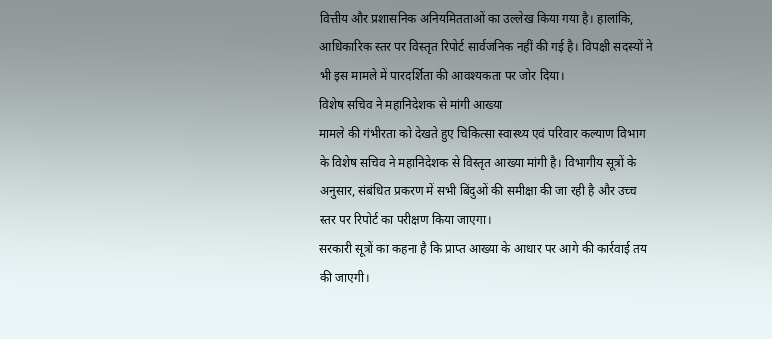वित्तीय और प्रशासनिक अनियमितताओं का उल्लेख किया गया है। हालांकि, आधिकारिक स्तर पर विस्तृत रिपोर्ट सार्वजनिक नहीं की गई है। विपक्षी सदस्यों ने भी इस मामले में पारदर्शिता की आवश्यकता पर जोर दिया।
विशेष सचिव ने महानिदेशक से मांगी आख्या
मामले की गंभीरता को देखते हुए चिकित्सा स्वास्थ्य एवं परिवार कल्याण विभाग के विशेष सचिव ने महानिदेशक से विस्तृत आख्या मांगी है। विभागीय सूत्रों के अनुसार, संबंधित प्रकरण में सभी बिंदुओं की समीक्षा की जा रही है और उच्च स्तर पर रिपोर्ट का परीक्षण किया जाएगा।
सरकारी सूत्रों का कहना है कि प्राप्त आख्या के आधार पर आगे की कार्रवाई तय की जाएगी।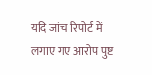यदि जांच रिपोर्ट में लगाए गए आरोप पुष्ट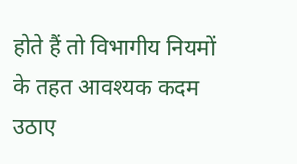होते हैं तो विभागीय नियमों के तहत आवश्यक कदम उठाए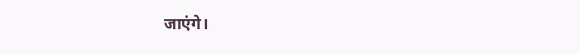जाएंगे।